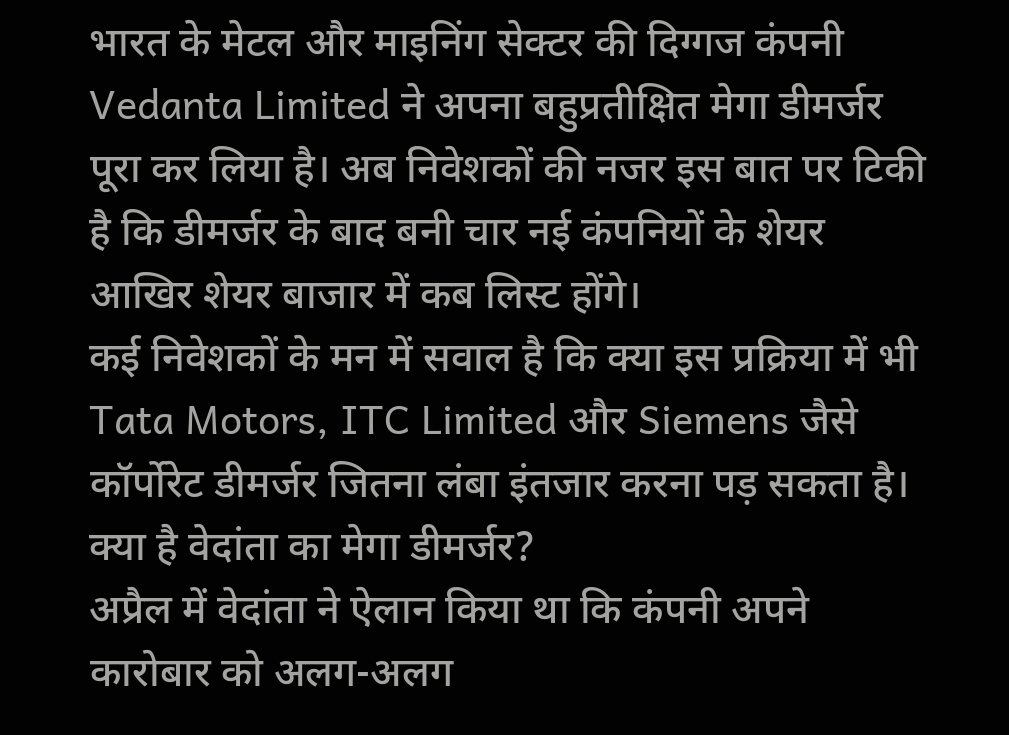भारत के मेटल और माइनिंग सेक्टर की दिग्गज कंपनी Vedanta Limited ने अपना बहुप्रतीक्षित मेगा डीमर्जर पूरा कर लिया है। अब निवेशकों की नजर इस बात पर टिकी है कि डीमर्जर के बाद बनी चार नई कंपनियों के शेयर आखिर शेयर बाजार में कब लिस्ट होंगे।
कई निवेशकों के मन में सवाल है कि क्या इस प्रक्रिया में भी Tata Motors, ITC Limited और Siemens जैसे कॉर्पोरेट डीमर्जर जितना लंबा इंतजार करना पड़ सकता है।
क्या है वेदांता का मेगा डीमर्जर?
अप्रैल में वेदांता ने ऐलान किया था कि कंपनी अपने कारोबार को अलग-अलग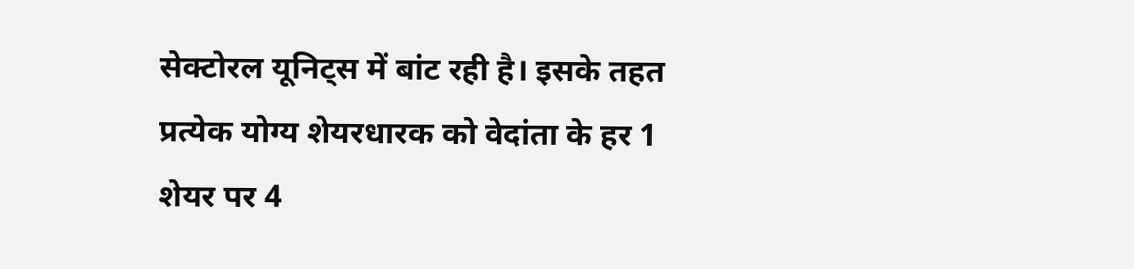सेक्टोरल यूनिट्स में बांट रही है। इसके तहत प्रत्येक योग्य शेयरधारक को वेदांता के हर 1 शेयर पर 4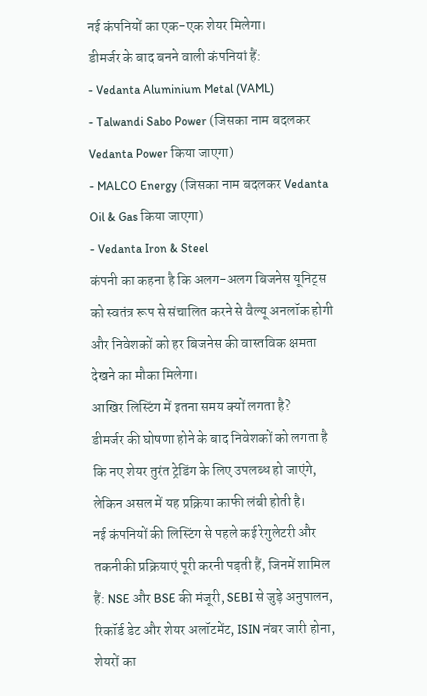नई कंपनियों का एक-एक शेयर मिलेगा।
डीमर्जर के बाद बनने वाली कंपनियां हैं:
- Vedanta Aluminium Metal (VAML)
- Talwandi Sabo Power (जिसका नाम बदलकर Vedanta Power किया जाएगा)
- MALCO Energy (जिसका नाम बदलकर Vedanta Oil & Gas किया जाएगा)
- Vedanta Iron & Steel
कंपनी का कहना है कि अलग-अलग बिजनेस यूनिट्स को स्वतंत्र रूप से संचालित करने से वैल्यू अनलॉक होगी और निवेशकों को हर बिजनेस की वास्तविक क्षमता देखने का मौका मिलेगा।
आखिर लिस्टिंग में इतना समय क्यों लगता है?
डीमर्जर की घोषणा होने के बाद निवेशकों को लगता है कि नए शेयर तुरंत ट्रेडिंग के लिए उपलब्ध हो जाएंगे, लेकिन असल में यह प्रक्रिया काफी लंबी होती है।
नई कंपनियों की लिस्टिंग से पहले कई रेगुलेटरी और तकनीकी प्रक्रियाएं पूरी करनी पड़ती हैं, जिनमें शामिल हैं: NSE और BSE की मंजूरी, SEBI से जुड़े अनुपालन, रिकॉर्ड डेट और शेयर अलॉटमेंट, ISIN नंबर जारी होना, शेयरों का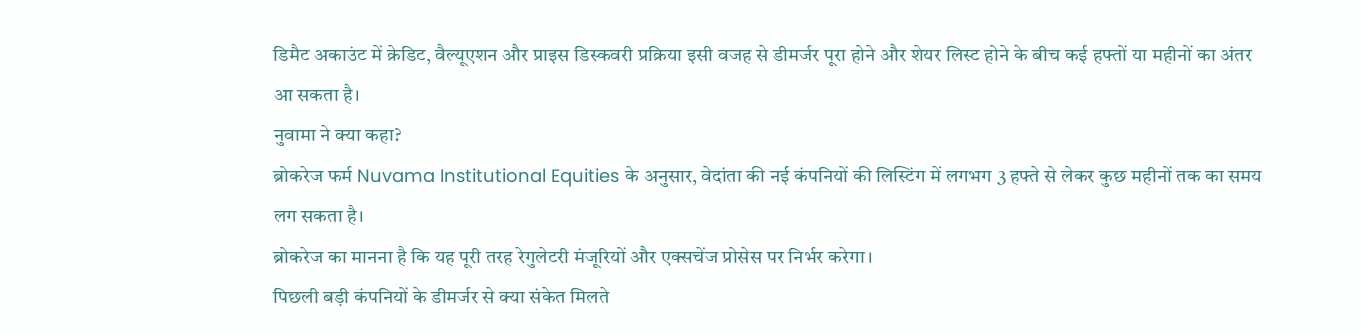डिमैट अकाउंट में क्रेडिट, वैल्यूएशन और प्राइस डिस्कवरी प्रक्रिया इसी वजह से डीमर्जर पूरा होने और शेयर लिस्ट होने के बीच कई हफ्तों या महीनों का अंतर आ सकता है।
नुवामा ने क्या कहा?
ब्रोकरेज फर्म Nuvama Institutional Equities के अनुसार, वेदांता की नई कंपनियों की लिस्टिंग में लगभग 3 हफ्ते से लेकर कुछ महीनों तक का समय लग सकता है।
ब्रोकरेज का मानना है कि यह पूरी तरह रेगुलेटरी मंजूरियों और एक्सचेंज प्रोसेस पर निर्भर करेगा।
पिछली बड़ी कंपनियों के डीमर्जर से क्या संकेत मिलते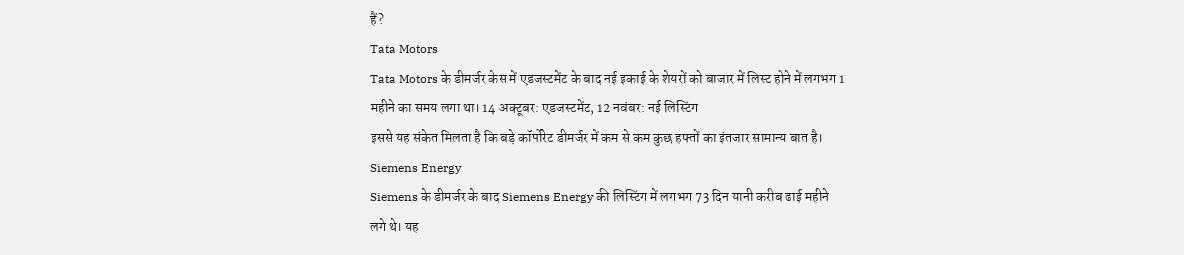हैं?
Tata Motors
Tata Motors के डीमर्जर केस में एडजस्टमेंट के बाद नई इकाई के शेयरों को बाजार में लिस्ट होने में लगभग 1 महीने का समय लगा था। 14 अक्टूबर: एडजस्टमेंट, 12 नवंबर: नई लिस्टिंग
इससे यह संकेत मिलता है कि बड़े कॉर्पोरेट डीमर्जर में कम से कम कुछ हफ्तों का इंतजार सामान्य बात है।
Siemens Energy
Siemens के डीमर्जर के बाद Siemens Energy की लिस्टिंग में लगभग 73 दिन यानी करीब ढाई महीने लगे थे। यह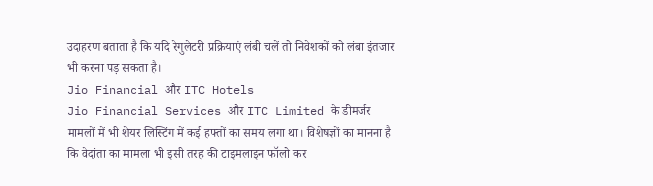उदाहरण बताता है कि यदि रेगुलेटरी प्रक्रियाएं लंबी चलें तो निवेशकों को लंबा इंतजार भी करना पड़ सकता है।
Jio Financial और ITC Hotels
Jio Financial Services और ITC Limited के डीमर्जर मामलों में भी शेयर लिस्टिंग में कई हफ्तों का समय लगा था। विशेषज्ञों का मानना है कि वेदांता का मामला भी इसी तरह की टाइमलाइन फॉलो कर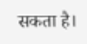सकता है।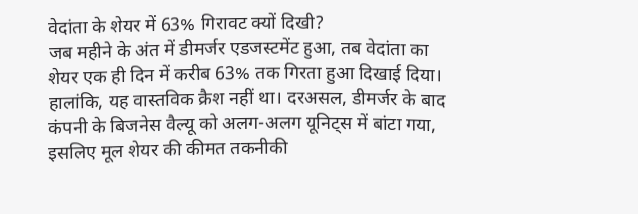वेदांता के शेयर में 63% गिरावट क्यों दिखी?
जब महीने के अंत में डीमर्जर एडजस्टमेंट हुआ, तब वेदांता का शेयर एक ही दिन में करीब 63% तक गिरता हुआ दिखाई दिया। हालांकि, यह वास्तविक क्रैश नहीं था। दरअसल, डीमर्जर के बाद कंपनी के बिजनेस वैल्यू को अलग-अलग यूनिट्स में बांटा गया, इसलिए मूल शेयर की कीमत तकनीकी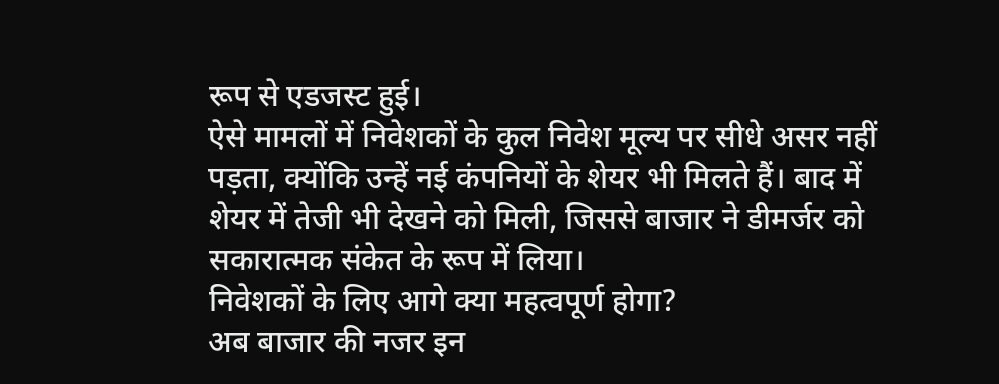रूप से एडजस्ट हुई।
ऐसे मामलों में निवेशकों के कुल निवेश मूल्य पर सीधे असर नहीं पड़ता, क्योंकि उन्हें नई कंपनियों के शेयर भी मिलते हैं। बाद में शेयर में तेजी भी देखने को मिली, जिससे बाजार ने डीमर्जर को सकारात्मक संकेत के रूप में लिया।
निवेशकों के लिए आगे क्या महत्वपूर्ण होगा?
अब बाजार की नजर इन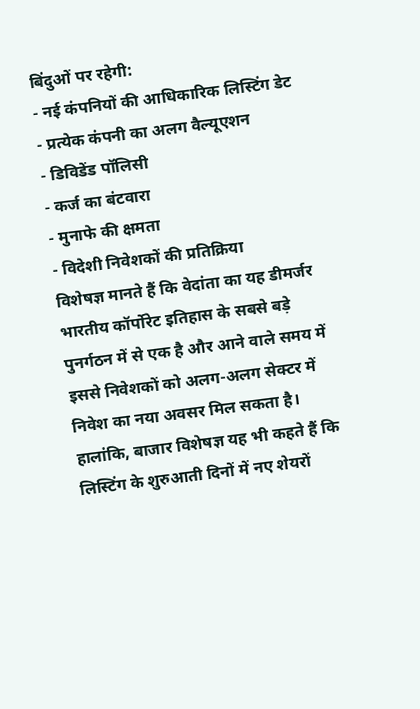बिंदुओं पर रहेगी:
- नई कंपनियों की आधिकारिक लिस्टिंग डेट
- प्रत्येक कंपनी का अलग वैल्यूएशन
- डिविडेंड पॉलिसी
- कर्ज का बंटवारा
- मुनाफे की क्षमता
- विदेशी निवेशकों की प्रतिक्रिया
विशेषज्ञ मानते हैं कि वेदांता का यह डीमर्जर भारतीय कॉर्पोरेट इतिहास के सबसे बड़े पुनर्गठन में से एक है और आने वाले समय में इससे निवेशकों को अलग-अलग सेक्टर में निवेश का नया अवसर मिल सकता है। हालांकि, बाजार विशेषज्ञ यह भी कहते हैं कि लिस्टिंग के शुरुआती दिनों में नए शेयरों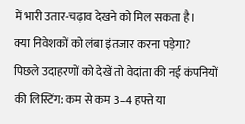में भारी उतार-चढ़ाव देखने को मिल सकता है।
क्या निवेशकों को लंबा इंतजार करना पड़ेगा?
पिछले उदाहरणों को देखें तो वेदांता की नई कंपनियों की लिस्टिंग: कम से कम 3–4 हफ्ते या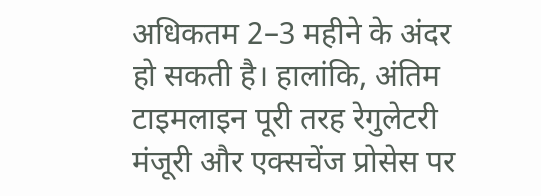अधिकतम 2–3 महीने के अंदर हो सकती है। हालांकि, अंतिम टाइमलाइन पूरी तरह रेगुलेटरी मंजूरी और एक्सचेंज प्रोसेस पर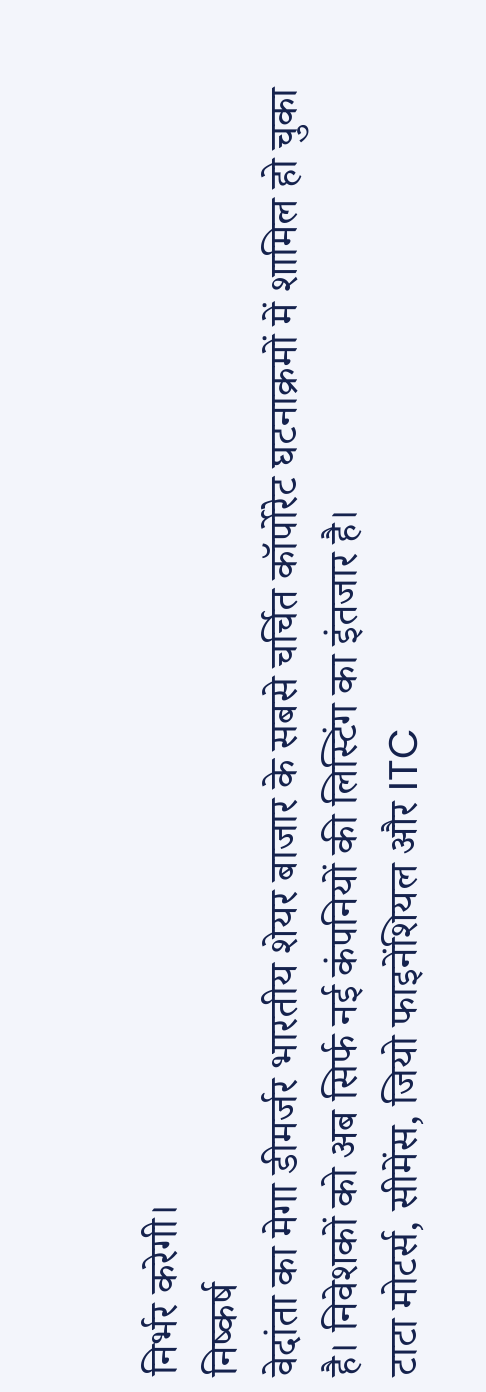निर्भर करेगी।
निष्कर्ष
वेदांता का मेगा डीमर्जर भारतीय शेयर बाजार के सबसे चर्चित कॉर्पोरेट घटनाक्रमों में शामिल हो चुका है। निवेशकों को अब सिर्फ नई कंपनियों की लिस्टिंग का इंतजार है।
टाटा मोटर्स, सीमेंस, जियो फाइनेंशियल और ITC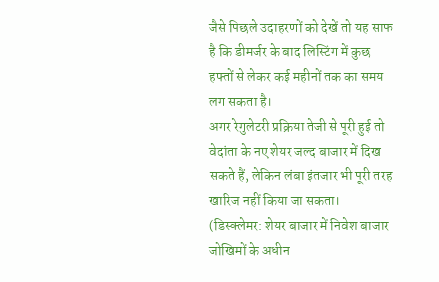जैसे पिछले उदाहरणों को देखें तो यह साफ है कि डीमर्जर के बाद लिस्टिंग में कुछ हफ्तों से लेकर कई महीनों तक का समय लग सकता है।
अगर रेगुलेटरी प्रक्रिया तेजी से पूरी हुई तो वेदांता के नए शेयर जल्द बाजार में दिख सकते हैं, लेकिन लंबा इंतजार भी पूरी तरह खारिज नहीं किया जा सकता।
(डिस्क्लेमर: शेयर बाजार में निवेश बाजार जोखिमों के अधीन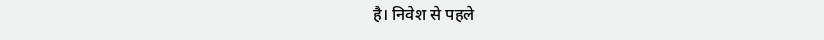है। निवेश से पहले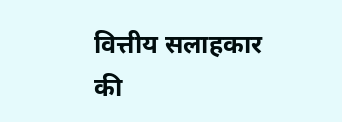वित्तीय सलाहकार की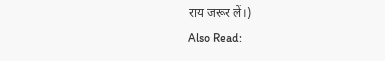राय जरूर लें।)
Also Read: